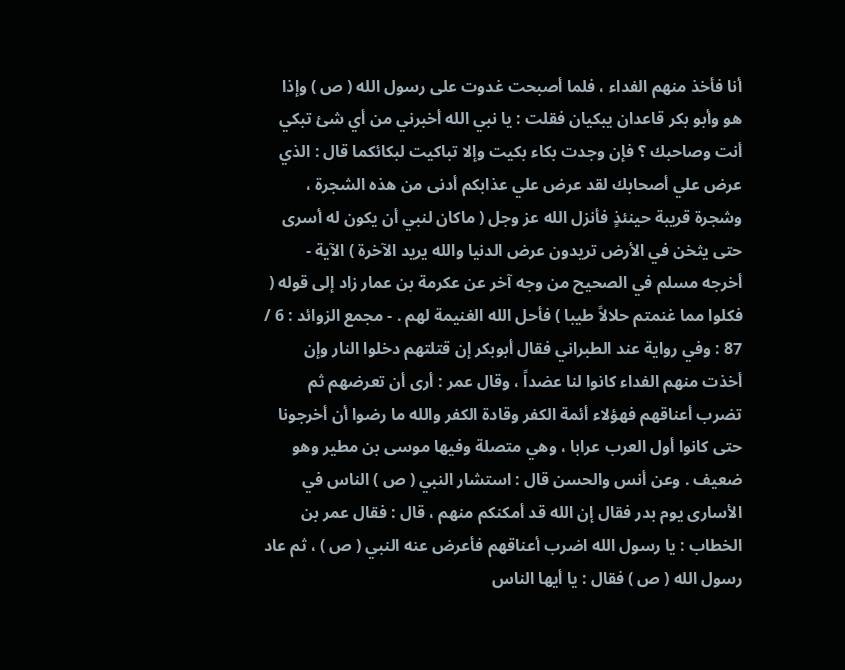أنا فأخذ منهم الفداء ، فلما أصبحت غدوت على رسول الله ( ص ) وإذا هو وأبو بكر قاعدان يبكيان فقلت : يا نبي الله أخبرني من أي شئ تبكي أنت وصاحبك ؟ فإن وجدت بكاء بكيت وإلا تباكيت لبكائكما قال : الذي عرض علي أصحابك لقد عرض علي عذابكم أدنى من هذه الشجرة ، وشجرة قريبة حينئذٍ فأنزل الله عز وجل ( ماكان لنبي أن يكون له أسرى حتى يثخن في الأرض تريدون عرض الدنيا والله يريد الآخرة ) الآية - أخرجه مسلم في الصحيح من وجه آخر عن عكرمة بن عمار زاد إلى قوله ( فكلوا مما غنمتم حلالاً طيبا ) فأحل الله الغنيمة لهم . - مجمع الزوائد : 6 / 87 : وفي رواية عند الطبراني فقال أبوبكر إن قتلتهم دخلوا النار وإن أخذت منهم الفداء كانوا لنا عضداً ، وقال عمر : أرى أن تعرضهم ثم تضرب أعناقهم فهؤلاء أئمة الكفر وقادة الكفر والله ما رضوا أن أخرجونا حتى كانوا أول العرب عرابا ، وهي متصلة وفيها موسى بن مطير وهو ضعيف . وعن أنس والحسن قال : استشار النبي ( ص ) الناس في الأسارى يوم بدر فقال إن الله قد أمكنكم منهم ، قال : فقال عمر بن الخطاب : يا رسول الله اضرب أعناقهم فأعرض عنه النبي ( ص ) ، ثم عاد رسول الله ( ص ) فقال : يا أيها الناس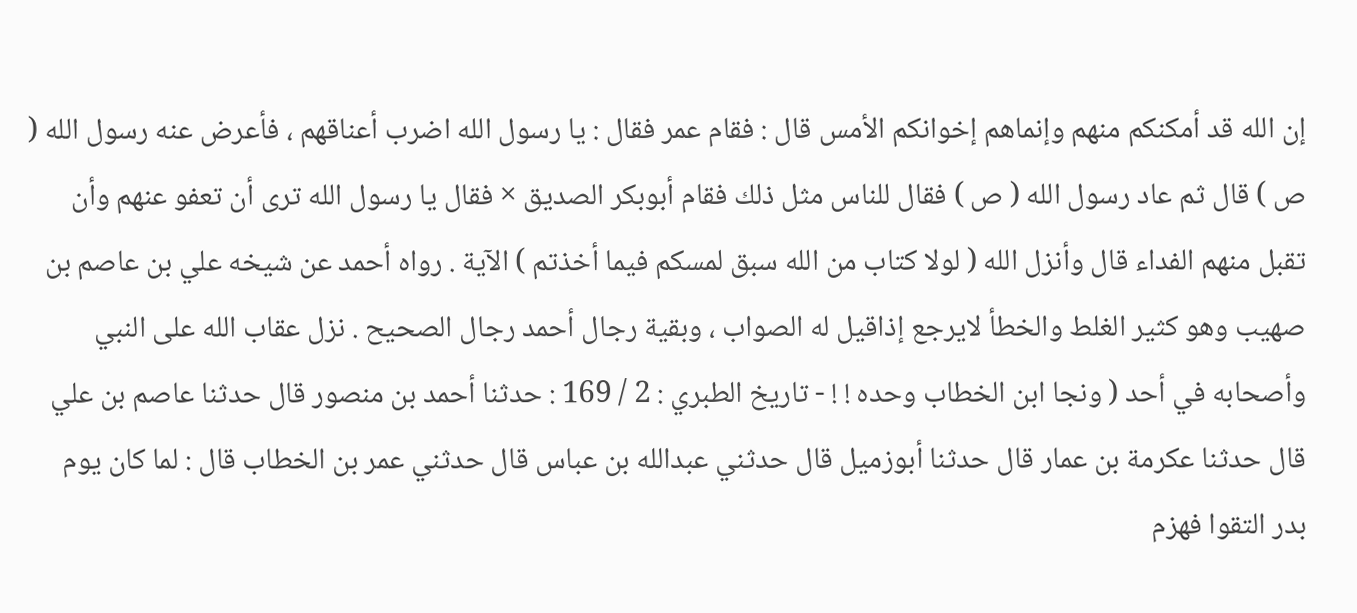إن الله قد أمكنكم منهم وإنماهم إخوانكم الأمس قال : فقام عمر فقال : يا رسول الله اضرب أعناقهم ، فأعرض عنه رسول الله ( ص ) قال ثم عاد رسول الله ( ص ) فقال للناس مثل ذلك فقام أبوبكر الصديق × فقال يا رسول الله ترى أن تعفو عنهم وأن تقبل منهم الفداء قال وأنزل الله ( لولا كتاب من الله سبق لمسكم فيما أخذتم ) الآية . رواه أحمد عن شيخه علي بن عاصم بن صهيب وهو كثير الغلط والخطأ لايرجع إذاقيل له الصواب ، وبقية رجال أحمد رجال الصحيح . نزل عقاب الله على النبي وأصحابه في أحد ( ونجا ابن الخطاب وحده ! ! - تاريخ الطبري : 2 / 169 : حدثنا أحمد بن منصور قال حدثنا عاصم بن علي قال حدثنا عكرمة بن عمار قال حدثنا أبوزميل قال حدثني عبدالله بن عباس قال حدثني عمر بن الخطاب قال : لما كان يوم بدر التقوا فهزم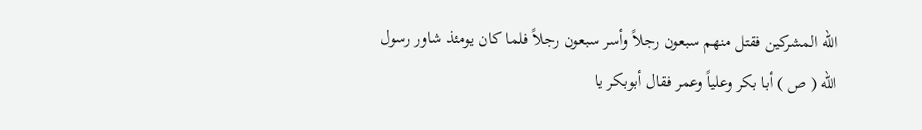الله المشركين فقتل منهم سبعون رجلاً وأسر سبعون رجلاً فلما كان يومئذ شاور رسول الله ( ص ) أبا بكر وعلياً وعمر فقال أبوبكر يا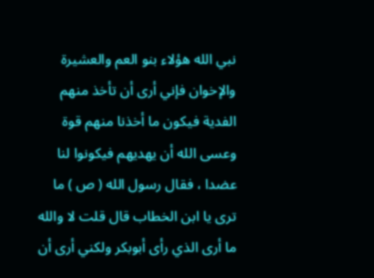نبي الله هؤلاء بنو العم والعشيرة والإخوان فإني أرى أن تأخذ منهم الفدية فيكون ما أخذنا منهم قوة وعسى الله أن يهديهم فيكونوا لنا عضدا ، فقال رسول الله ( ص ) ما ترى يا ابن الخطاب قال قلت لا والله ما أرى الذي رأى أبوبكر ولكني أرى أن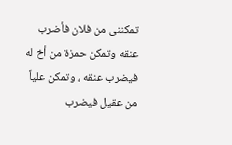تمكننى من فلان فأضرب عنقه وتمكن حمزة من أخ له فيضرب عنقه ، وتمكن علياً من عقيل فيضرب